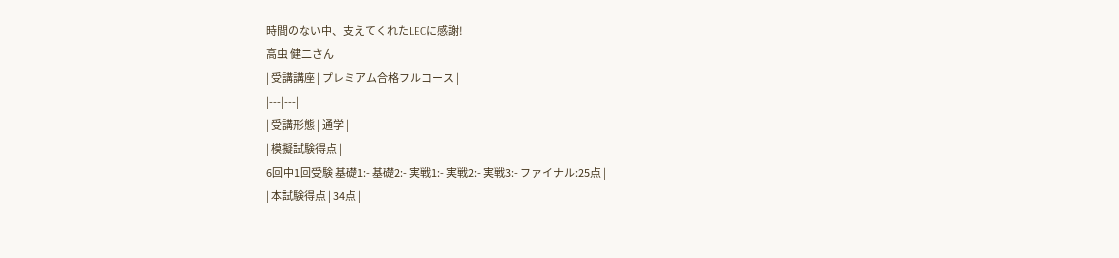時間のない中、支えてくれたLECに感謝!
高虫 健二さん
| 受講講座 | プレミアム合格フルコース |
|---|---|
| 受講形態 | 通学 |
| 模擬試験得点 |
6回中1回受験 基礎1:- 基礎2:- 実戦1:- 実戦2:- 実戦3:- ファイナル:25点 |
| 本試験得点 | 34点 |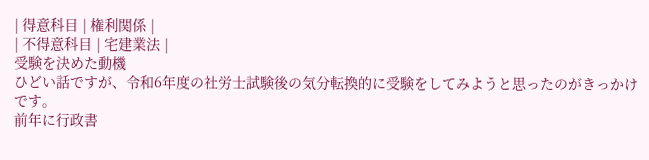| 得意科目 | 権利関係 |
| 不得意科目 | 宅建業法 |
受験を決めた動機
ひどい話ですが、令和6年度の社労士試験後の気分転換的に受験をしてみようと思ったのがきっかけです。
前年に行政書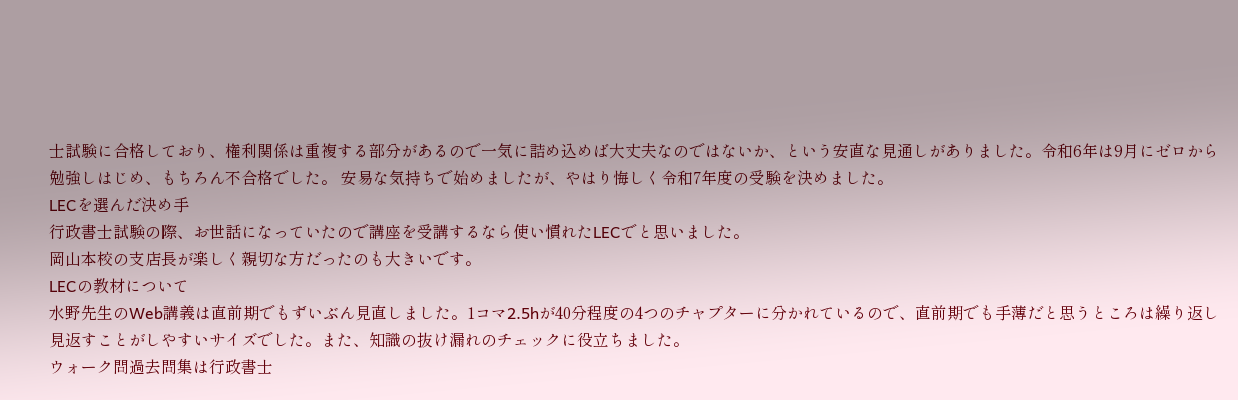士試験に合格しており、権利関係は重複する部分があるので一気に詰め込めば大丈夫なのではないか、という安直な見通しがありました。令和6年は9月にゼロから勉強しはじめ、もちろん不合格でした。 安易な気持ちで始めましたが、やはり悔しく令和7年度の受験を決めました。
LECを選んだ決め手
行政書士試験の際、お世話になっていたので講座を受講するなら使い慣れたLECでと思いました。
岡山本校の支店長が楽しく親切な方だったのも大きいです。
LECの教材について
水野先生のWeb講義は直前期でもずいぶん見直しました。1コマ2.5hが40分程度の4つのチャプターに分かれているので、直前期でも手薄だと思うところは繰り返し見返すことがしやすいサイズでした。また、知識の抜け漏れのチェックに役立ちました。
ウォーク問過去問集は行政書士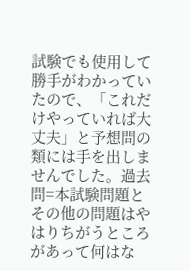試験でも使用して勝手がわかっていたので、「これだけやっていれば大丈夫」と予想問の類には手を出しませんでした。過去問=本試験問題とその他の問題はやはりちがうところがあって何はな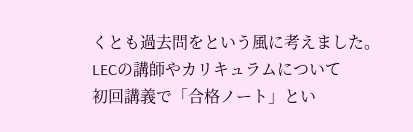くとも過去問をという風に考えました。
LECの講師やカリキュラムについて
初回講義で「合格ノート」とい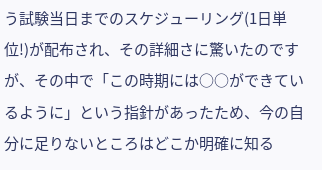う試験当日までのスケジューリング(1日単位!)が配布され、その詳細さに驚いたのですが、その中で「この時期には○○ができているように」という指針があったため、今の自分に足りないところはどこか明確に知る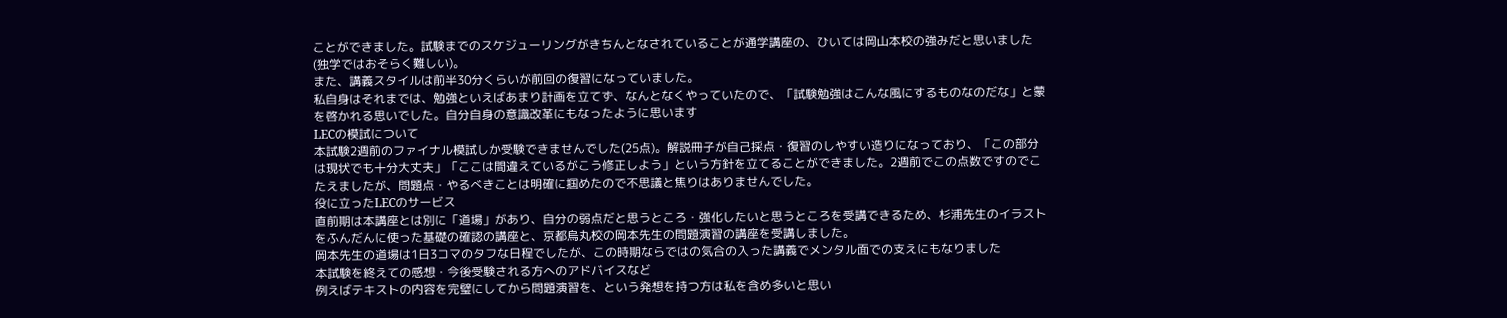ことができました。試験までのスケジューリングがきちんとなされていることが通学講座の、ひいては岡山本校の強みだと思いました(独学ではおそらく難しい)。
また、講義スタイルは前半30分くらいが前回の復習になっていました。
私自身はそれまでは、勉強といえばあまり計画を立てず、なんとなくやっていたので、「試験勉強はこんな風にするものなのだな」と蒙を啓かれる思いでした。自分自身の意識改革にもなったように思います
LECの模試について
本試験2週前のファイナル模試しか受験できませんでした(25点)。解説冊子が自己採点・復習のしやすい造りになっており、「この部分は現状でも十分大丈夫」「ここは間違えているがこう修正しよう」という方針を立てることができました。2週前でこの点数ですのでこたえましたが、問題点・やるべきことは明確に掴めたので不思議と焦りはありませんでした。
役に立ったLECのサービス
直前期は本講座とは別に「道場」があり、自分の弱点だと思うところ・強化したいと思うところを受講できるため、杉浦先生のイラストをふんだんに使った基礎の確認の講座と、京都烏丸校の岡本先生の問題演習の講座を受講しました。
岡本先生の道場は1日3コマのタフな日程でしたが、この時期ならではの気合の入った講義でメンタル面での支えにもなりました
本試験を終えての感想・今後受験される方へのアドバイスなど
例えばテキストの内容を完璧にしてから問題演習を、という発想を持つ方は私を含め多いと思い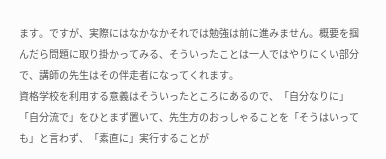ます。ですが、実際にはなかなかそれでは勉強は前に進みません。概要を掴んだら問題に取り掛かってみる、そういったことは一人ではやりにくい部分で、講師の先生はその伴走者になってくれます。
資格学校を利用する意義はそういったところにあるので、「自分なりに」「自分流で」をひとまず置いて、先生方のおっしゃることを「そうはいっても」と言わず、「素直に」実行することが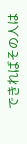できればその人は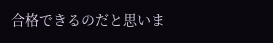合格できるのだと思いま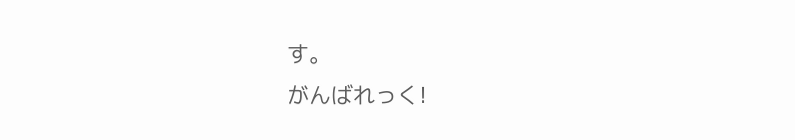す。
がんばれっく!